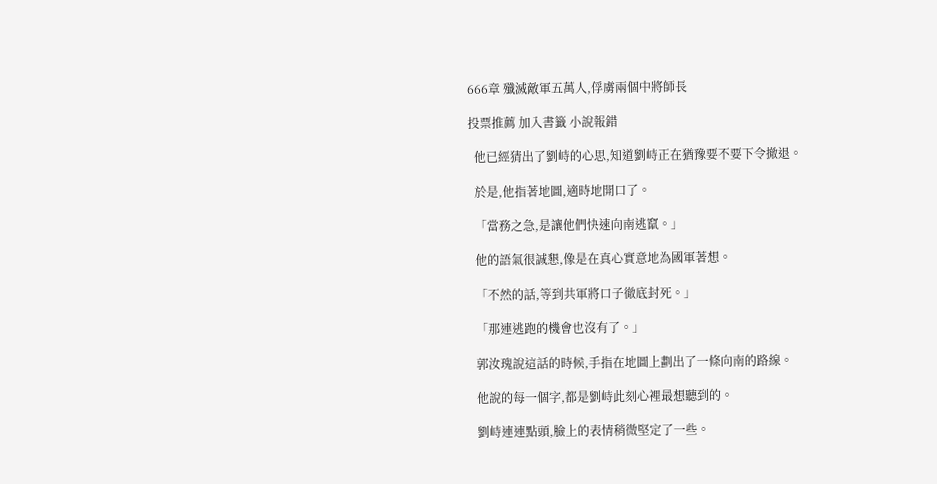666章 殲滅敵軍五萬人,俘虜兩個中將師長

投票推薦 加入書籤 小說報錯

  他已經猜出了劉峙的心思,知道劉峙正在猶豫要不要下令撤退。

  於是,他指著地圖,適時地開口了。

  「當務之急,是讓他們快速向南逃竄。」

  他的語氣很誠懇,像是在真心實意地為國軍著想。

  「不然的話,等到共軍將口子徹底封死。」

  「那連逃跑的機會也沒有了。」

  郭汝瑰說這話的時候,手指在地圖上劃出了一條向南的路線。

  他說的每一個字,都是劉峙此刻心裡最想聽到的。

  劉峙連連點頭,臉上的表情稍微堅定了一些。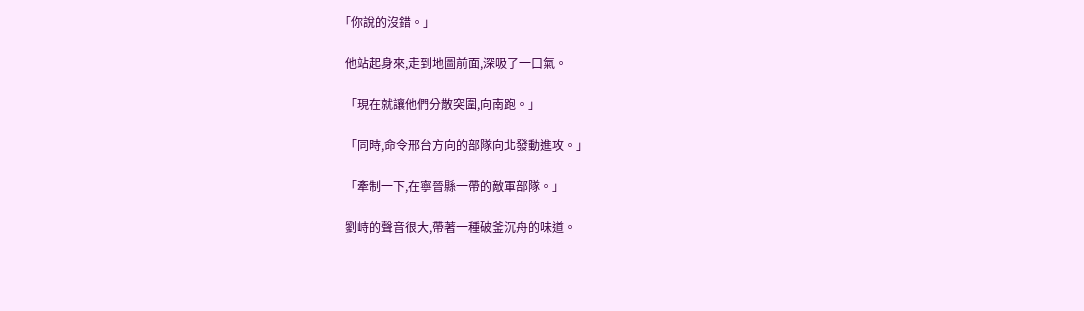「你說的沒錯。」

  他站起身來,走到地圖前面,深吸了一口氣。

  「現在就讓他們分散突圍,向南跑。」

  「同時,命令邢台方向的部隊向北發動進攻。」

  「牽制一下,在寧晉縣一帶的敵軍部隊。」

  劉峙的聲音很大,帶著一種破釜沉舟的味道。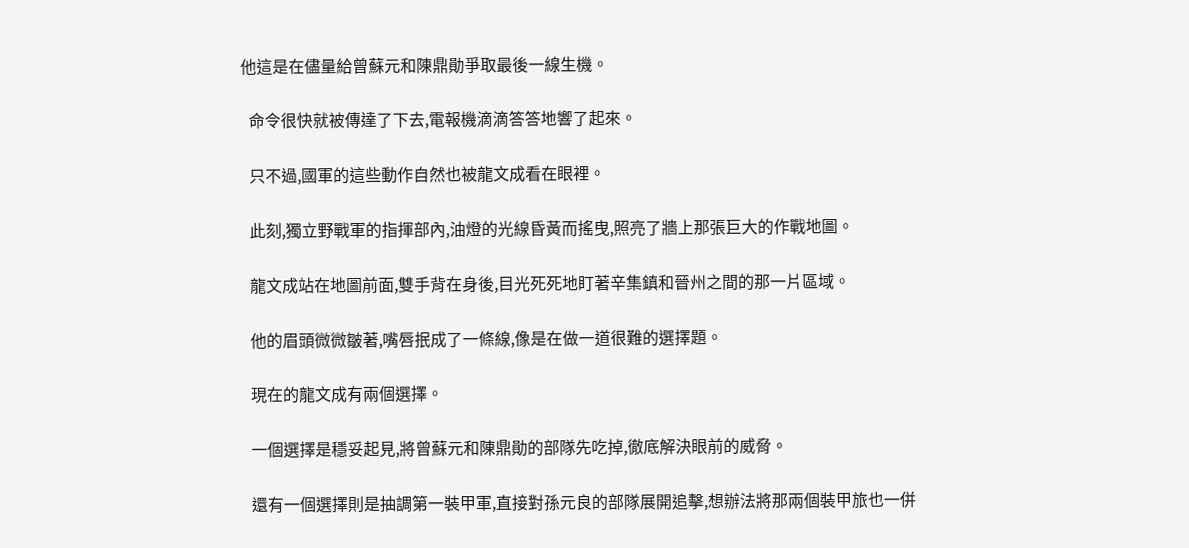他這是在儘量給曾蘇元和陳鼎勛爭取最後一線生機。

  命令很快就被傳達了下去,電報機滴滴答答地響了起來。

  只不過,國軍的這些動作自然也被龍文成看在眼裡。

  此刻,獨立野戰軍的指揮部內,油燈的光線昏黃而搖曳,照亮了牆上那張巨大的作戰地圖。

  龍文成站在地圖前面,雙手背在身後,目光死死地盯著辛集鎮和晉州之間的那一片區域。

  他的眉頭微微皺著,嘴唇抿成了一條線,像是在做一道很難的選擇題。

  現在的龍文成有兩個選擇。

  一個選擇是穩妥起見,將曾蘇元和陳鼎勛的部隊先吃掉,徹底解決眼前的威脅。

  還有一個選擇則是抽調第一裝甲軍,直接對孫元良的部隊展開追擊,想辦法將那兩個裝甲旅也一併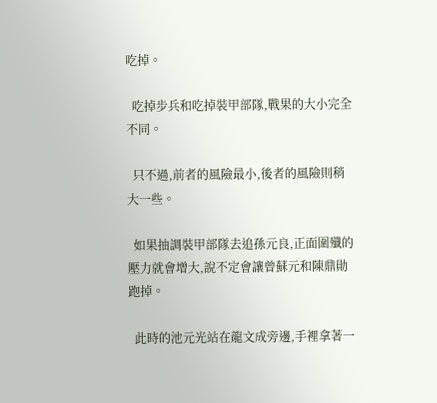吃掉。

  吃掉步兵和吃掉裝甲部隊,戰果的大小完全不同。

  只不過,前者的風險最小,後者的風險則稍大一些。

  如果抽調裝甲部隊去追孫元良,正面圍殲的壓力就會增大,說不定會讓曾蘇元和陳鼎勛跑掉。

  此時的池元光站在龍文成旁邊,手裡拿著一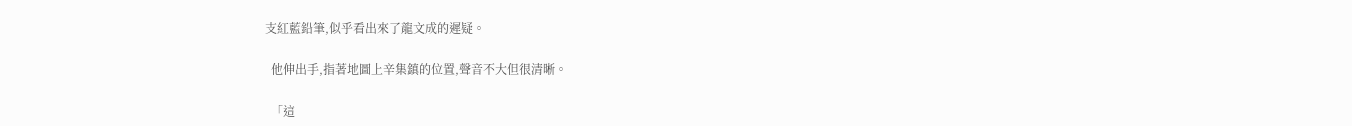支紅藍鉛筆,似乎看出來了龍文成的遲疑。

  他伸出手,指著地圖上辛集鎮的位置,聲音不大但很清晰。

  「這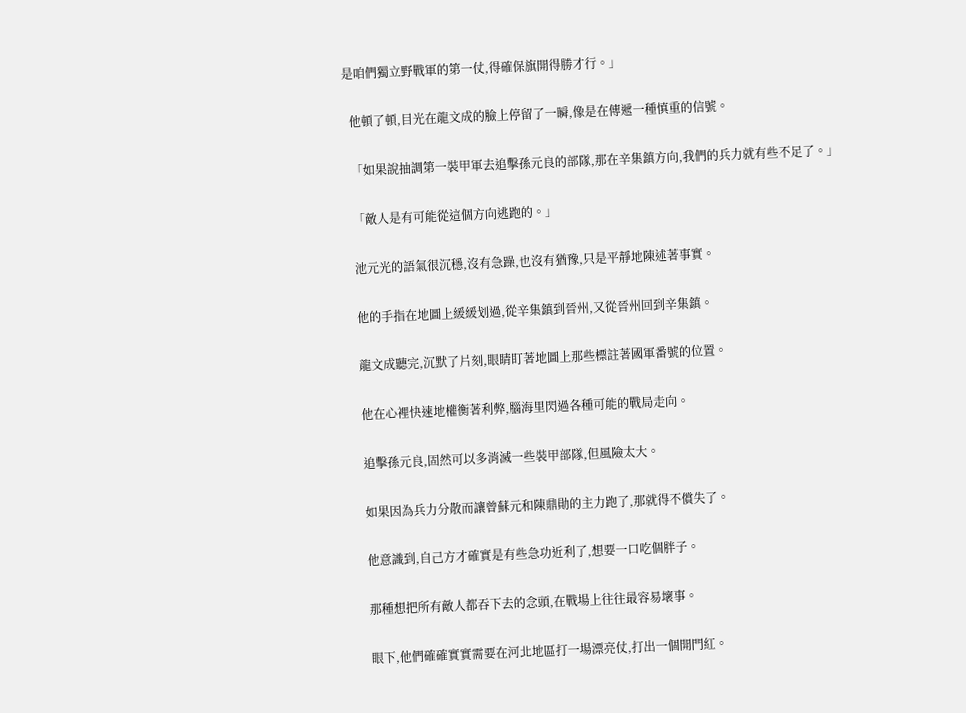是咱們獨立野戰軍的第一仗,得確保旗開得勝才行。」

  他頓了頓,目光在龍文成的臉上停留了一瞬,像是在傳遞一種慎重的信號。

  「如果說抽調第一裝甲軍去追擊孫元良的部隊,那在辛集鎮方向,我們的兵力就有些不足了。」

  「敵人是有可能從這個方向逃跑的。」

  池元光的語氣很沉穩,沒有急躁,也沒有猶豫,只是平靜地陳述著事實。

  他的手指在地圖上緩緩划過,從辛集鎮到晉州,又從晉州回到辛集鎮。

  龍文成聽完,沉默了片刻,眼睛盯著地圖上那些標註著國軍番號的位置。

  他在心裡快速地權衡著利弊,腦海里閃過各種可能的戰局走向。

  追擊孫元良,固然可以多消滅一些裝甲部隊,但風險太大。

  如果因為兵力分散而讓曾蘇元和陳鼎勛的主力跑了,那就得不償失了。

  他意識到,自己方才確實是有些急功近利了,想要一口吃個胖子。

  那種想把所有敵人都吞下去的念頭,在戰場上往往最容易壞事。

  眼下,他們確確實實需要在河北地區打一場漂亮仗,打出一個開門紅。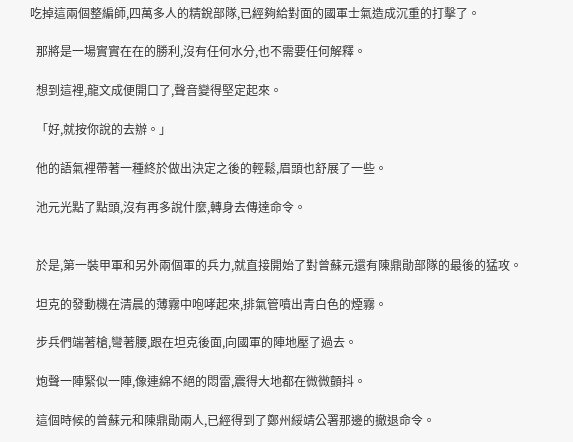吃掉這兩個整編師,四萬多人的精銳部隊,已經夠給對面的國軍士氣造成沉重的打擊了。

  那將是一場實實在在的勝利,沒有任何水分,也不需要任何解釋。

  想到這裡,龍文成便開口了,聲音變得堅定起來。

  「好,就按你說的去辦。」

  他的語氣裡帶著一種終於做出決定之後的輕鬆,眉頭也舒展了一些。

  池元光點了點頭,沒有再多說什麼,轉身去傳達命令。


  於是,第一裝甲軍和另外兩個軍的兵力,就直接開始了對曾蘇元還有陳鼎勛部隊的最後的猛攻。

  坦克的發動機在清晨的薄霧中咆哮起來,排氣管噴出青白色的煙霧。

  步兵們端著槍,彎著腰,跟在坦克後面,向國軍的陣地壓了過去。

  炮聲一陣緊似一陣,像連綿不絕的悶雷,震得大地都在微微顫抖。

  這個時候的曾蘇元和陳鼎勛兩人,已經得到了鄭州綏靖公署那邊的撤退命令。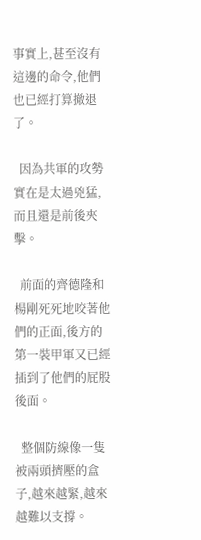事實上,甚至沒有這邊的命令,他們也已經打算撤退了。

  因為共軍的攻勢實在是太過兇猛,而且還是前後夾擊。

  前面的齊德隆和楊剛死死地咬著他們的正面,後方的第一裝甲軍又已經插到了他們的屁股後面。

  整個防線像一隻被兩頭擠壓的盒子,越來越緊,越來越難以支撐。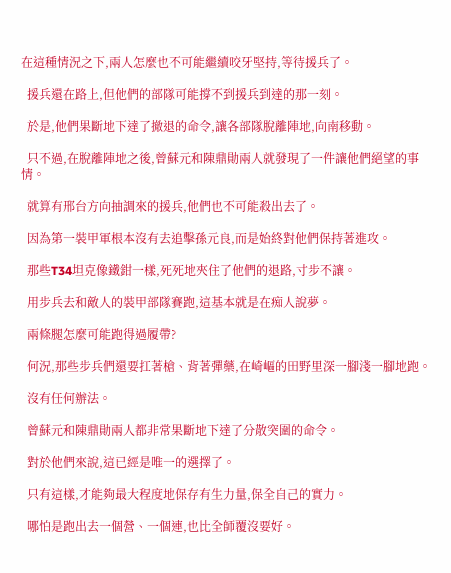在這種情況之下,兩人怎麼也不可能繼續咬牙堅持,等待援兵了。

  援兵還在路上,但他們的部隊可能撐不到援兵到達的那一刻。

  於是,他們果斷地下達了撤退的命令,讓各部隊脫離陣地,向南移動。

  只不過,在脫離陣地之後,曾蘇元和陳鼎勛兩人就發現了一件讓他們絕望的事情。

  就算有邢台方向抽調來的援兵,他們也不可能殺出去了。

  因為第一裝甲軍根本沒有去追擊孫元良,而是始終對他們保持著進攻。

  那些T34坦克像鐵鉗一樣,死死地夾住了他們的退路,寸步不讓。

  用步兵去和敵人的裝甲部隊賽跑,這基本就是在痴人說夢。

  兩條腿怎麼可能跑得過履帶?

  何況,那些步兵們還要扛著槍、背著彈藥,在崎嶇的田野里深一腳淺一腳地跑。

  沒有任何辦法。

  曾蘇元和陳鼎勛兩人都非常果斷地下達了分散突圍的命令。

  對於他們來說,這已經是唯一的選擇了。

  只有這樣,才能夠最大程度地保存有生力量,保全自己的實力。

  哪怕是跑出去一個營、一個連,也比全師覆沒要好。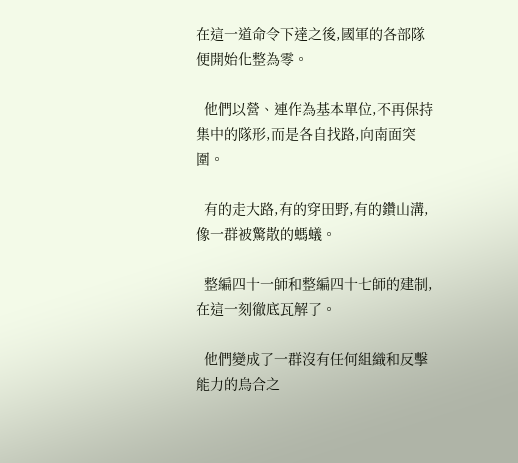在這一道命令下達之後,國軍的各部隊便開始化整為零。

  他們以營、連作為基本單位,不再保持集中的隊形,而是各自找路,向南面突圍。

  有的走大路,有的穿田野,有的鑽山溝,像一群被驚散的螞蟻。

  整編四十一師和整編四十七師的建制,在這一刻徹底瓦解了。

  他們變成了一群沒有任何組織和反擊能力的烏合之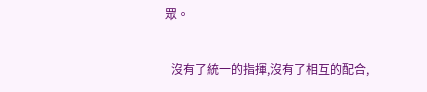眾。

  沒有了統一的指揮,沒有了相互的配合,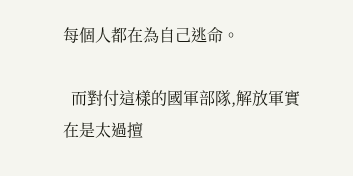每個人都在為自己逃命。

  而對付這樣的國軍部隊,解放軍實在是太過擅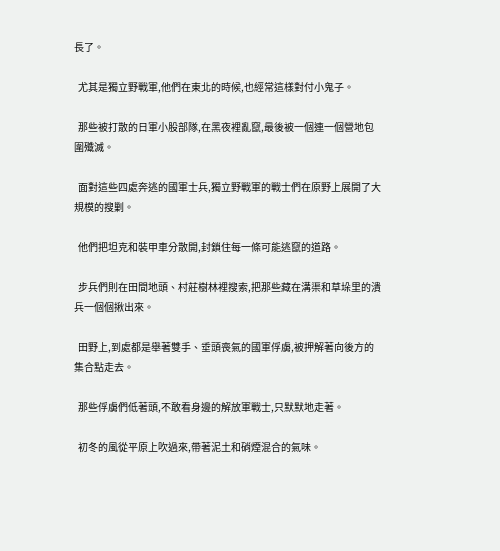長了。

  尤其是獨立野戰軍,他們在東北的時候,也經常這樣對付小鬼子。

  那些被打散的日軍小股部隊,在黑夜裡亂竄,最後被一個連一個營地包圍殲滅。

  面對這些四處奔逃的國軍士兵,獨立野戰軍的戰士們在原野上展開了大規模的搜剿。

  他們把坦克和裝甲車分散開,封鎖住每一條可能逃竄的道路。

  步兵們則在田間地頭、村莊樹林裡搜索,把那些藏在溝渠和草垛里的潰兵一個個揪出來。

  田野上,到處都是舉著雙手、垂頭喪氣的國軍俘虜,被押解著向後方的集合點走去。

  那些俘虜們低著頭,不敢看身邊的解放軍戰士,只默默地走著。

  初冬的風從平原上吹過來,帶著泥土和硝煙混合的氣味。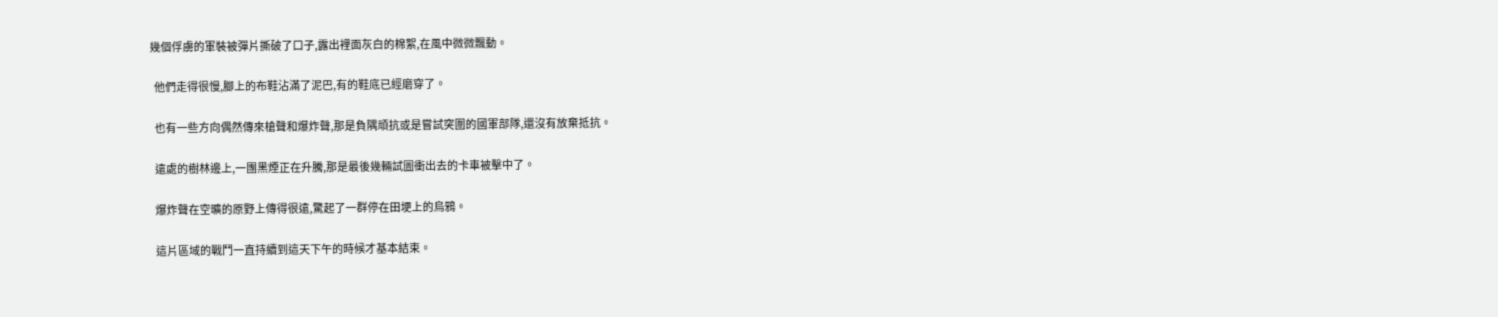幾個俘虜的軍裝被彈片撕破了口子,露出裡面灰白的棉絮,在風中微微飄動。

  他們走得很慢,腳上的布鞋沾滿了泥巴,有的鞋底已經磨穿了。

  也有一些方向偶然傳來槍聲和爆炸聲,那是負隅頑抗或是嘗試突圍的國軍部隊,還沒有放棄抵抗。

  遠處的樹林邊上,一團黑煙正在升騰,那是最後幾輛試圖衝出去的卡車被擊中了。

  爆炸聲在空曠的原野上傳得很遠,驚起了一群停在田埂上的烏鴉。

  這片區域的戰鬥一直持續到這天下午的時候才基本結束。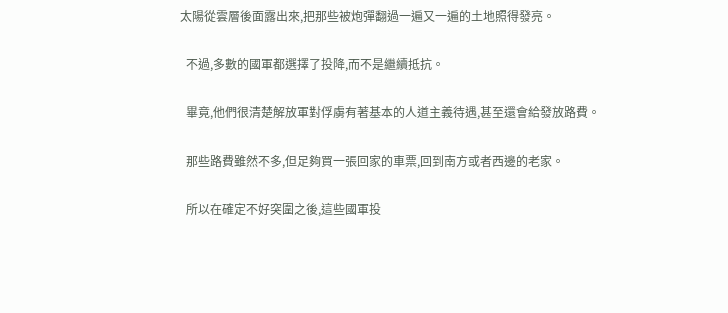太陽從雲層後面露出來,把那些被炮彈翻過一遍又一遍的土地照得發亮。

  不過,多數的國軍都選擇了投降,而不是繼續抵抗。

  畢竟,他們很清楚解放軍對俘虜有著基本的人道主義待遇,甚至還會給發放路費。

  那些路費雖然不多,但足夠買一張回家的車票,回到南方或者西邊的老家。

  所以在確定不好突圍之後,這些國軍投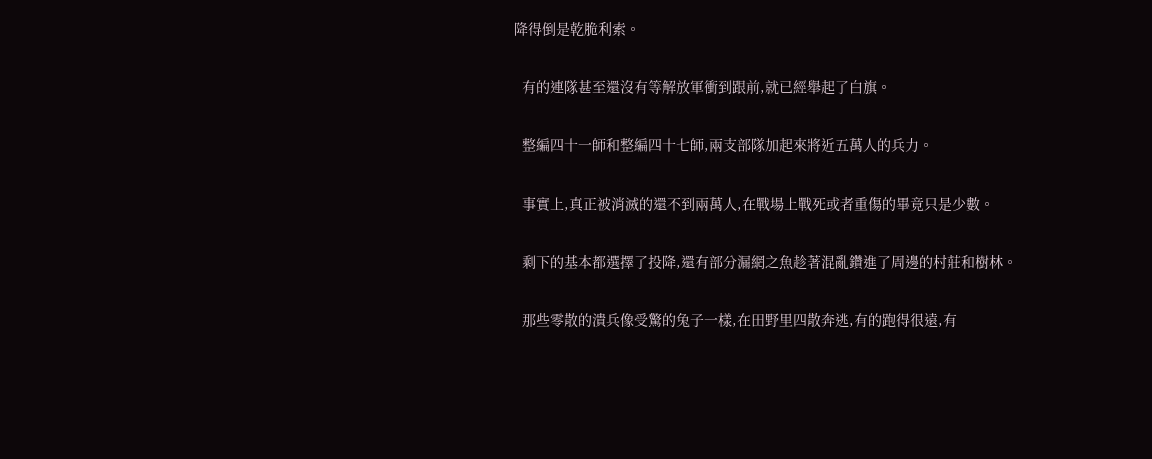降得倒是乾脆利索。

  有的連隊甚至還沒有等解放軍衝到跟前,就已經舉起了白旗。

  整編四十一師和整編四十七師,兩支部隊加起來將近五萬人的兵力。

  事實上,真正被消滅的還不到兩萬人,在戰場上戰死或者重傷的畢竟只是少數。

  剩下的基本都選擇了投降,還有部分漏網之魚趁著混亂鑽進了周邊的村莊和樹林。

  那些零散的潰兵像受驚的兔子一樣,在田野里四散奔逃,有的跑得很遠,有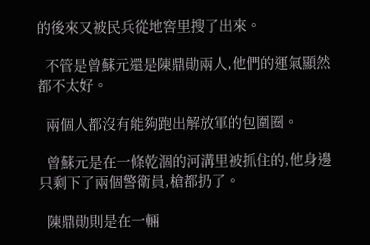的後來又被民兵從地窖里搜了出來。

  不管是曾蘇元還是陳鼎勛兩人,他們的運氣顯然都不太好。

  兩個人都沒有能夠跑出解放軍的包圍圈。

  曾蘇元是在一條乾涸的河溝里被抓住的,他身邊只剩下了兩個警衛員,槍都扔了。

  陳鼎勛則是在一輛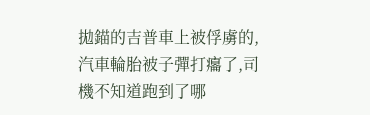拋錨的吉普車上被俘虜的,汽車輪胎被子彈打癟了,司機不知道跑到了哪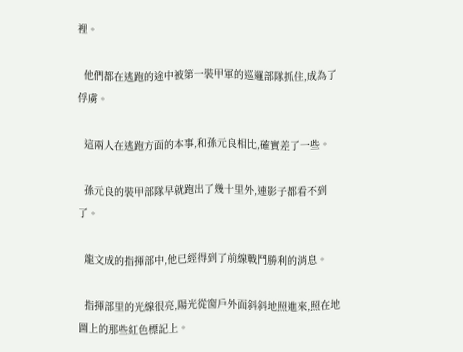裡。

  他們都在逃跑的途中被第一裝甲軍的巡邏部隊抓住,成為了俘虜。

  這兩人在逃跑方面的本事,和孫元良相比,確實差了一些。

  孫元良的裝甲部隊早就跑出了幾十里外,連影子都看不到了。

  龍文成的指揮部中,他已經得到了前線戰鬥勝利的消息。

  指揮部里的光線很亮,陽光從窗戶外面斜斜地照進來,照在地圖上的那些紅色標記上。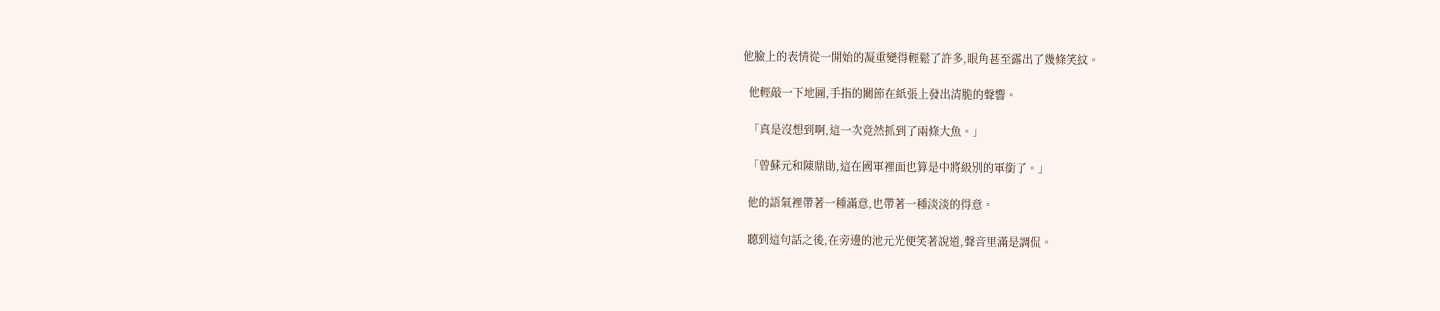他臉上的表情從一開始的凝重變得輕鬆了許多,眼角甚至露出了幾條笑紋。

  他輕敲一下地圖,手指的關節在紙張上發出清脆的聲響。

  「真是沒想到啊,這一次竟然抓到了兩條大魚。」

  「曾蘇元和陳鼎勛,這在國軍裡面也算是中將級別的軍銜了。」

  他的語氣裡帶著一種滿意,也帶著一種淡淡的得意。

  聽到這句話之後,在旁邊的池元光便笑著說道,聲音里滿是調侃。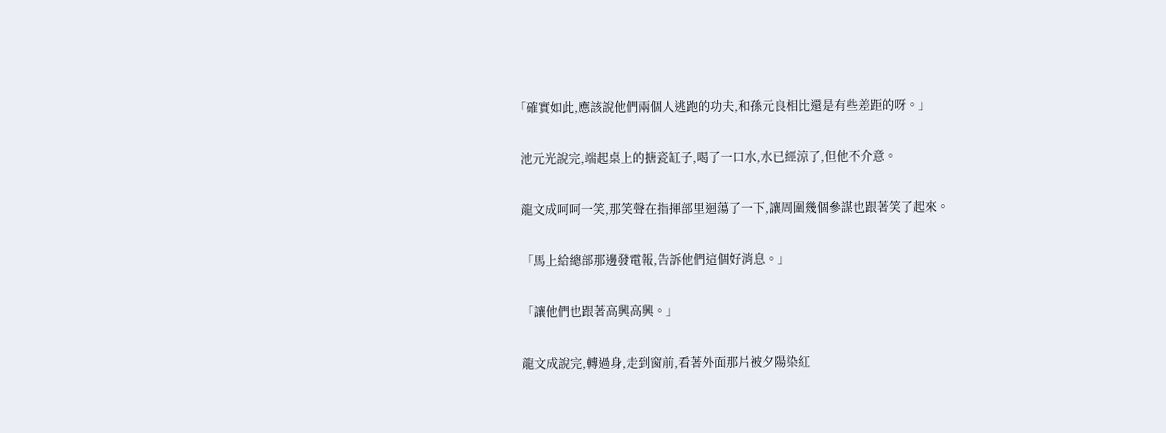「確實如此,應該說他們兩個人逃跑的功夫,和孫元良相比還是有些差距的呀。」

  池元光說完,端起桌上的搪瓷缸子,喝了一口水,水已經涼了,但他不介意。

  龍文成呵呵一笑,那笑聲在指揮部里迴蕩了一下,讓周圍幾個參謀也跟著笑了起來。

  「馬上給總部那邊發電報,告訴他們這個好消息。」

  「讓他們也跟著高興高興。」

  龍文成說完,轉過身,走到窗前,看著外面那片被夕陽染紅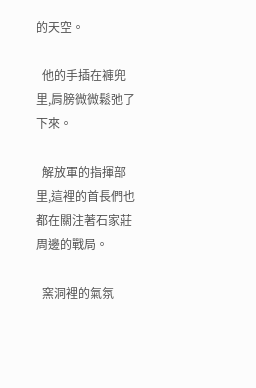的天空。

  他的手插在褲兜里,肩膀微微鬆弛了下來。

  解放軍的指揮部里,這裡的首長們也都在關注著石家莊周邊的戰局。

  窯洞裡的氣氛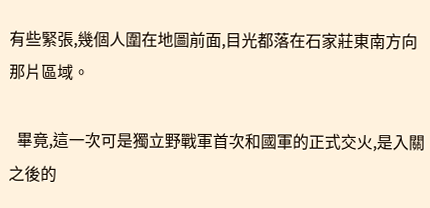有些緊張,幾個人圍在地圖前面,目光都落在石家莊東南方向那片區域。

  畢竟,這一次可是獨立野戰軍首次和國軍的正式交火,是入關之後的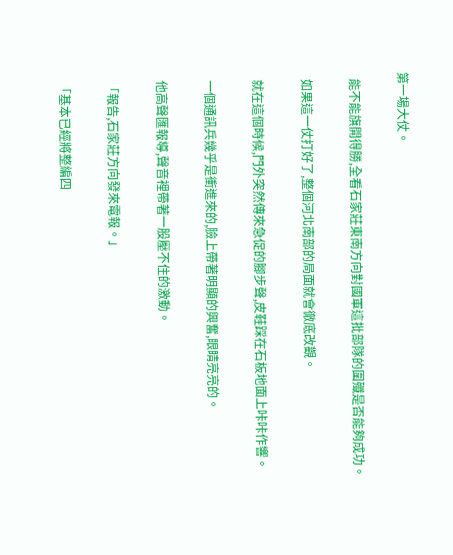第一場大仗。

  能不能旗開得勝,全看石家莊東南方向對國軍這批部隊的圍殲是否能夠成功。

  如果這一仗打好了,整個河北南部的局面就會徹底改觀。

  就在這個時候,門外突然傳來急促的腳步聲,皮鞋踩在石板地面上咔咔作響。

  一個通訊兵幾乎是衝進來的,臉上帶著明顯的興奮,眼睛亮亮的。

  他高聲匯報導,聲音裡帶著一股壓不住的激動。

  「報告,石家莊方向發來電報。」

  「基本已經將整編四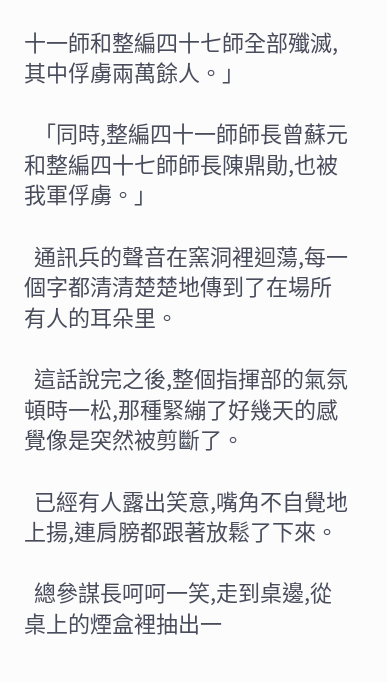十一師和整編四十七師全部殲滅,其中俘虜兩萬餘人。」

  「同時,整編四十一師師長曾蘇元和整編四十七師師長陳鼎勛,也被我軍俘虜。」

  通訊兵的聲音在窯洞裡迴蕩,每一個字都清清楚楚地傳到了在場所有人的耳朵里。

  這話說完之後,整個指揮部的氣氛頓時一松,那種緊繃了好幾天的感覺像是突然被剪斷了。

  已經有人露出笑意,嘴角不自覺地上揚,連肩膀都跟著放鬆了下來。

  總參謀長呵呵一笑,走到桌邊,從桌上的煙盒裡抽出一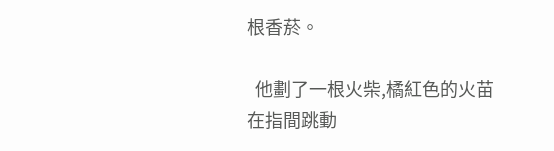根香菸。

  他劃了一根火柴,橘紅色的火苗在指間跳動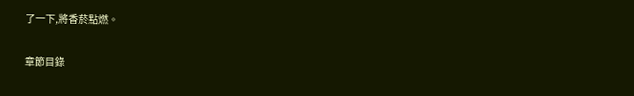了一下,將香菸點燃。

章節目錄